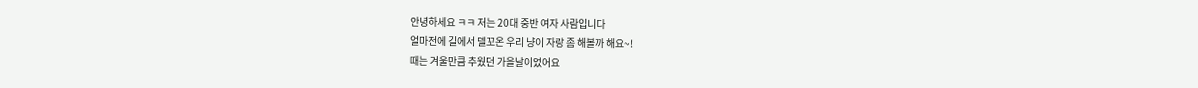안녕하세요 ㅋㅋ 저는 20대 중반 여자 사람입니다
얼마전에 길에서 델꼬온 우리 냥이 자랑 좀 해볼까 해요~!
때는 겨울만큼 추웠던 가을날이었어요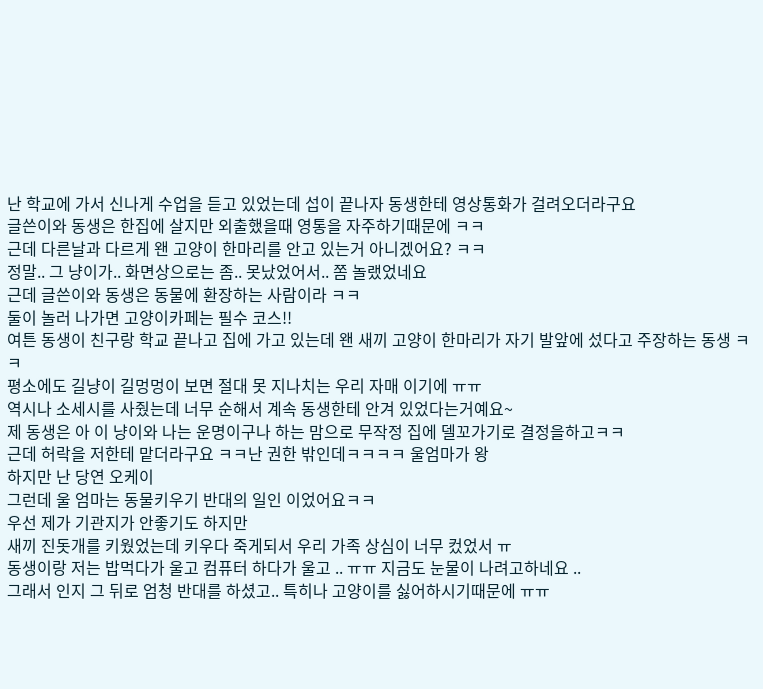난 학교에 가서 신나게 수업을 듣고 있었는데 섭이 끝나자 동생한테 영상통화가 걸려오더라구요
글쓴이와 동생은 한집에 살지만 외출했을때 영통을 자주하기때문에 ㅋㅋ
근데 다른날과 다르게 왠 고양이 한마리를 안고 있는거 아니겠어요? ㅋㅋ
정말.. 그 냥이가.. 화면상으로는 좀.. 못났었어서.. 쫌 놀랬었네요
근데 글쓴이와 동생은 동물에 환장하는 사람이라 ㅋㅋ
둘이 놀러 나가면 고양이카페는 필수 코스!!
여튼 동생이 친구랑 학교 끝나고 집에 가고 있는데 왠 새끼 고양이 한마리가 자기 발앞에 섰다고 주장하는 동생 ㅋㅋ
평소에도 길냥이 길멍멍이 보면 절대 못 지나치는 우리 자매 이기에 ㅠㅠ
역시나 소세시를 사줬는데 너무 순해서 계속 동생한테 안겨 있었다는거예요~
제 동생은 아 이 냥이와 나는 운명이구나 하는 맘으로 무작정 집에 델꼬가기로 결정을하고ㅋㅋ
근데 허락을 저한테 맡더라구요 ㅋㅋ난 권한 밖인데ㅋㅋㅋㅋ 울엄마가 왕
하지만 난 당연 오케이
그런데 울 엄마는 동물키우기 반대의 일인 이었어요ㅋㅋ
우선 제가 기관지가 안좋기도 하지만
새끼 진돗개를 키웠었는데 키우다 죽게되서 우리 가족 상심이 너무 컸었서 ㅠ
동생이랑 저는 밥먹다가 울고 컴퓨터 하다가 울고 .. ㅠㅠ 지금도 눈물이 나려고하네요 ..
그래서 인지 그 뒤로 엄청 반대를 하셨고.. 특히나 고양이를 싫어하시기때문에 ㅠㅠ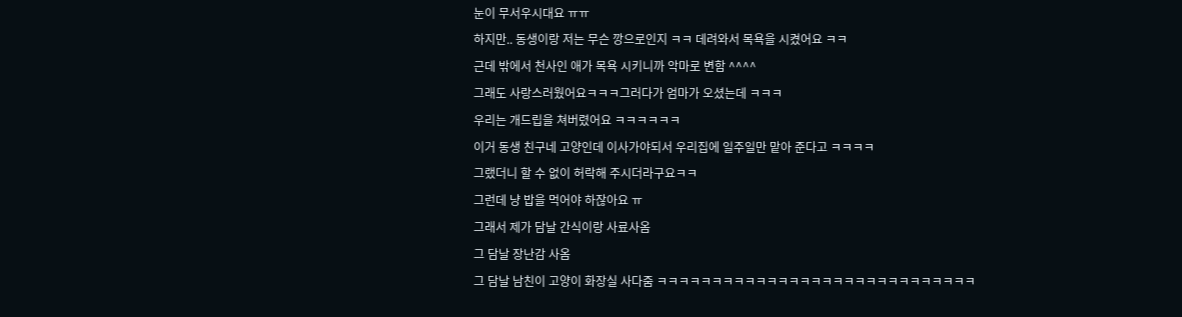눈이 무서우시대요 ㅠㅠ
하지만.. 동생이랑 저는 무슨 깡으로인지 ㅋㅋ 데려와서 목욕을 시켰어요 ㅋㅋ
근데 밖에서 천사인 애가 목욕 시키니까 악마로 변함 ^^^^
그래도 사랑스러웠어요ㅋㅋㅋ그러다가 엄마가 오셨는데 ㅋㅋㅋ
우리는 개드립을 쳐버렸어요 ㅋㅋㅋㅋㅋㅋ
이거 동생 친구네 고양인데 이사가야되서 우리집에 일주일만 맡아 준다고 ㅋㅋㅋㅋ
그랬더니 할 수 없이 허락해 주시더라구요ㅋㅋ
그런데 냥 밥을 먹어야 하잖아요 ㅠ
그래서 제가 담날 간식이랑 사료사옴
그 담날 장난감 사옴
그 담날 남친이 고양이 화장실 사다줌 ㅋㅋㅋㅋㅋㅋㅋㅋㅋㅋㅋㅋㅋㅋㅋㅋㅋㅋㅋㅋㅋㅋㅋㅋㅋㅋㅋㅋㅋ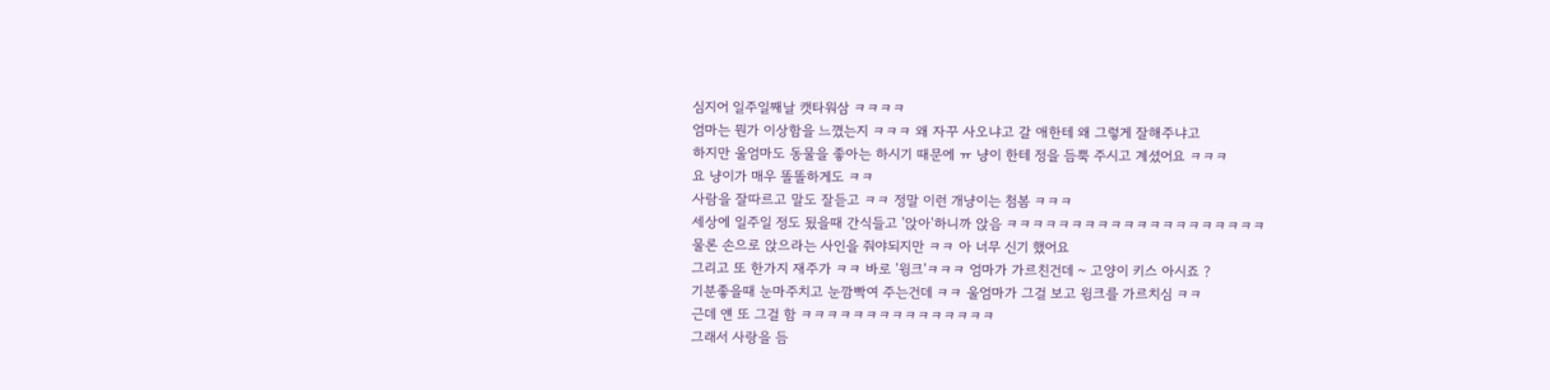심지어 일주일째날 캣타워삼 ㅋㅋㅋㅋ
엄마는 뭔가 이상함을 느꼈는지 ㅋㅋㅋ 왜 자꾸 사오냐고 갈 애한테 왜 그렇게 잘해주냐고
하지만 울엄마도 동물을 좋아는 하시기 때문에 ㅠ 냥이 한테 정을 듬뿍 주시고 계셨어요 ㅋㅋㅋ
요 냥이가 매우 똘똘하게도 ㅋㅋ
사람을 잘따르고 말도 잘듣고 ㅋㅋ 정말 이런 개냥이는 첨봄 ㅋㅋㅋ
세상에 일주일 정도 됬을때 간식들고 '앉아'하니까 앉음 ㅋㅋㅋㅋㅋㅋㅋㅋㅋㅋㅋㅋㅋㅋㅋㅋㅋㅋㅋㅋ
물론 손으로 앉으라는 사인을 줘야되지만 ㅋㅋ 아 너무 신기 했어요
그리고 또 한가지 재주가 ㅋㅋ 바로 '윙크'ㅋㅋㅋ 엄마가 가르친건데 ~ 고양이 키스 아시죠 ?
기분좋을때 눈마주치고 눈깜빡여 주는건데 ㅋㅋ 울엄마가 그걸 보고 윙크를 가르치심 ㅋㅋ
근데 얜 또 그걸 함 ㅋㅋㅋㅋㅋㅋㅋㅋㅋㅋㅋㅋㅋㅋㅋ
그래서 사랑을 듬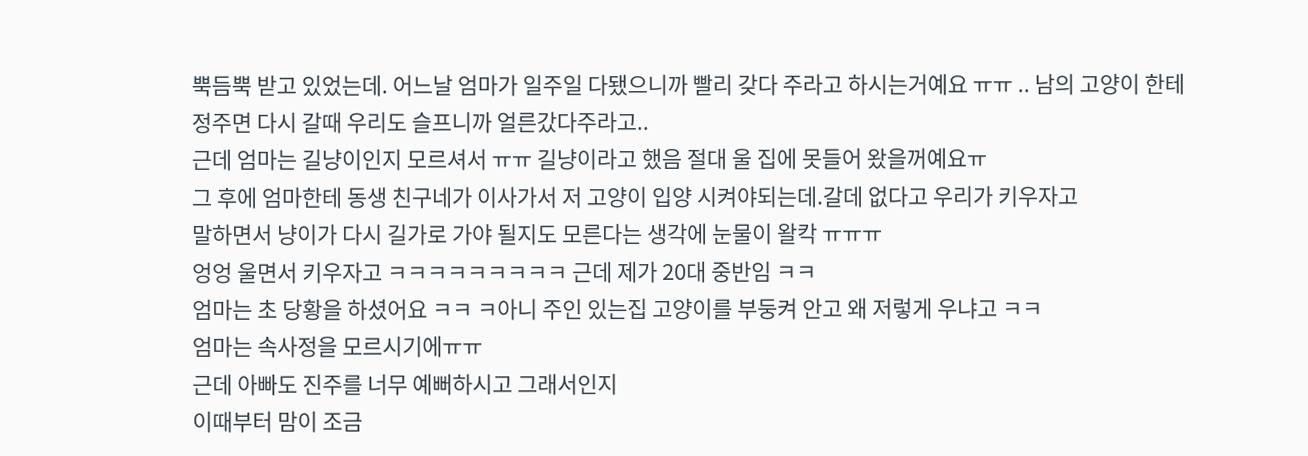뿍듬뿍 받고 있었는데. 어느날 엄마가 일주일 다됐으니까 빨리 갖다 주라고 하시는거예요 ㅠㅠ .. 남의 고양이 한테 정주면 다시 갈때 우리도 슬프니까 얼른갔다주라고..
근데 엄마는 길냥이인지 모르셔서 ㅠㅠ 길냥이라고 했음 절대 울 집에 못들어 왔을꺼예요ㅠ
그 후에 엄마한테 동생 친구네가 이사가서 저 고양이 입양 시켜야되는데.갈데 없다고 우리가 키우자고
말하면서 냥이가 다시 길가로 가야 될지도 모른다는 생각에 눈물이 왈칵 ㅠㅠㅠ
엉엉 울면서 키우자고 ㅋㅋㅋㅋㅋㅋㅋㅋㅋ 근데 제가 20대 중반임 ㅋㅋ
엄마는 초 당황을 하셨어요 ㅋㅋ ㅋ아니 주인 있는집 고양이를 부둥켜 안고 왜 저렇게 우냐고 ㅋㅋ
엄마는 속사정을 모르시기에ㅠㅠ
근데 아빠도 진주를 너무 예뻐하시고 그래서인지
이때부터 맘이 조금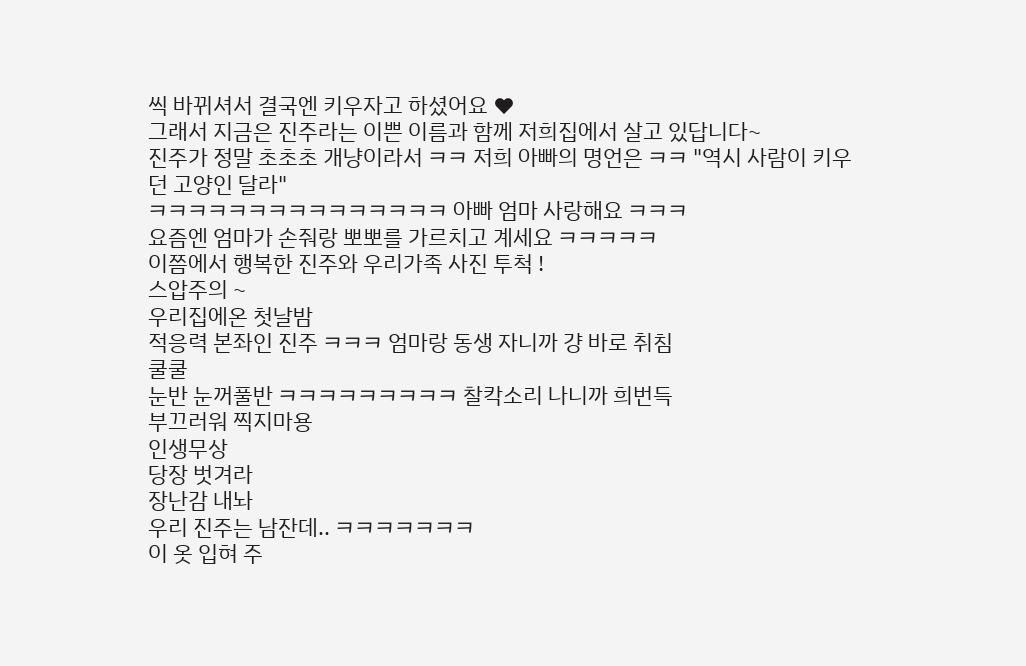씩 바뀌셔서 결국엔 키우자고 하셨어요 ♥
그래서 지금은 진주라는 이쁜 이름과 함께 저희집에서 살고 있답니다~
진주가 정말 초초초 개냥이라서 ㅋㅋ 저희 아빠의 명언은 ㅋㅋ "역시 사람이 키우던 고양인 달라"
ㅋㅋㅋㅋㅋㅋㅋㅋㅋㅋㅋㅋㅋㅋㅋ 아빠 엄마 사랑해요 ㅋㅋㅋ
요즘엔 엄마가 손줘랑 뽀뽀를 가르치고 계세요 ㅋㅋㅋㅋㅋ
이쯤에서 행복한 진주와 우리가족 사진 투척 !
스압주의 ~
우리집에온 첫날밤
적응력 본좌인 진주 ㅋㅋㅋ 엄마랑 동생 자니까 걍 바로 취침
쿨쿨
눈반 눈꺼풀반 ㅋㅋㅋㅋㅋㅋㅋㅋㅋ 찰칵소리 나니까 희번득
부끄러워 찍지마용
인생무상
당장 벗겨라
장난감 내놔
우리 진주는 남잔데.. ㅋㅋㅋㅋㅋㅋㅋ
이 옷 입혀 주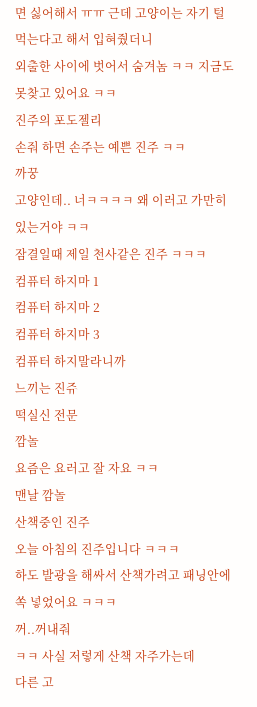면 싫어해서 ㅠㅠ 근데 고양이는 자기 털 먹는다고 해서 입혀줬더니
외출한 사이에 벗어서 숨겨놈 ㅋㅋ 지금도 못찾고 있어요 ㅋㅋ
진주의 포도젤리
손줘 하면 손주는 예쁜 진주 ㅋㅋ
까꿍
고양인데.. 너ㅋㅋㅋㅋ 왜 이러고 가만히 있는거야 ㅋㅋ
잠결일때 제일 천사같은 진주 ㅋㅋㅋ
컴퓨터 하지마 1
컴퓨터 하지마 2
컴퓨터 하지마 3
컴퓨터 하지말라니까
느끼는 진쥬
떡실신 전문
깜놀
요즘은 요러고 잘 자요 ㅋㅋ
맨날 깜놀
산책중인 진주
오늘 아침의 진주입니다 ㅋㅋㅋ
하도 발광을 해싸서 산책가려고 패닝안에 쏙 넣었어요 ㅋㅋㅋ
꺼..꺼내줘
ㅋㅋ 사실 저렇게 산책 자주가는데
다른 고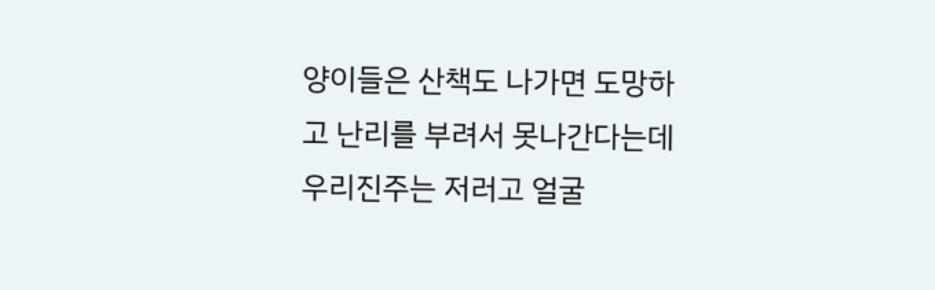양이들은 산책도 나가면 도망하고 난리를 부려서 못나간다는데
우리진주는 저러고 얼굴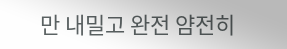만 내밀고 완전 얌전히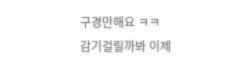구경만해요 ㅋㅋ
감기걸릴까봐 이제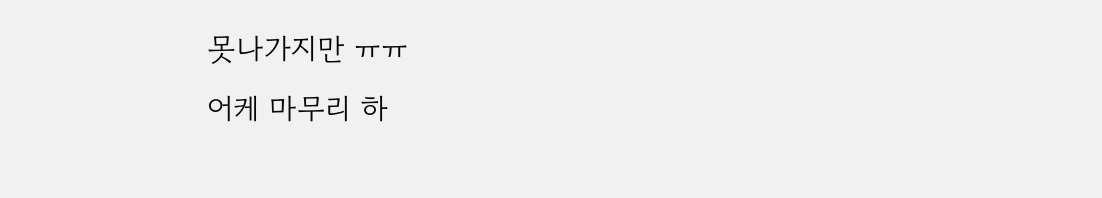못나가지만 ㅠㅠ
어케 마무리 하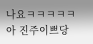나요ㅋㅋㅋㅋㅋ 아 진주이쁘당